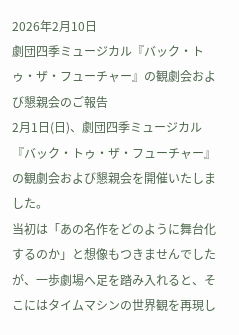2026年2月10日
劇団四季ミュージカル『バック・トゥ・ザ・フューチャー』の観劇会および懇親会のご報告
2月1日(日)、劇団四季ミュージカル『バック・トゥ・ザ・フューチャー』の観劇会および懇親会を開催いたしました。
当初は「あの名作をどのように舞台化するのか」と想像もつきませんでしたが、一歩劇場へ足を踏み入れると、そこにはタイムマシンの世界観を再現し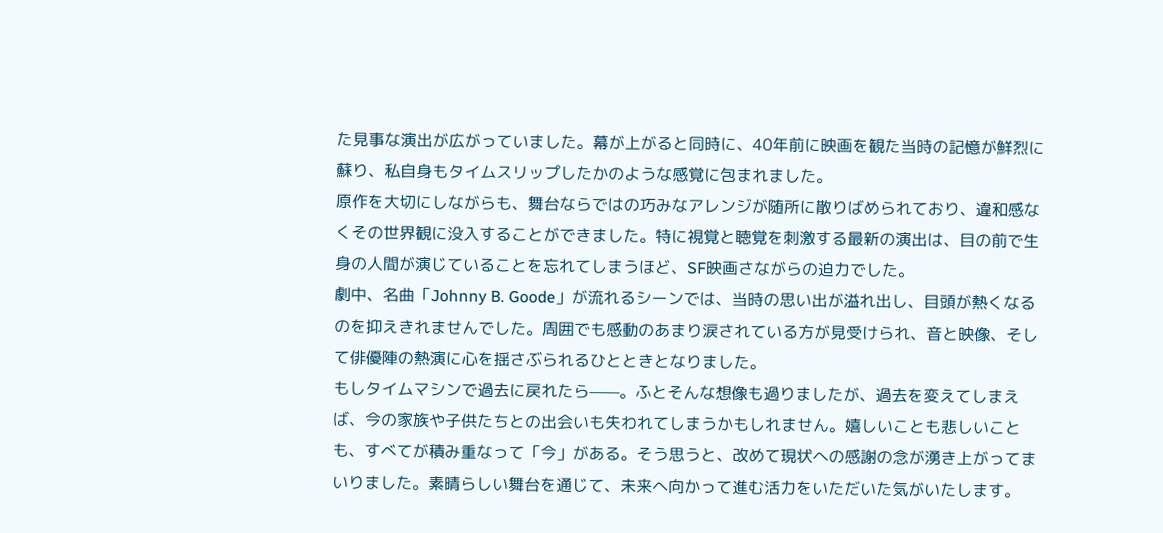た見事な演出が広がっていました。幕が上がると同時に、40年前に映画を観た当時の記憶が鮮烈に蘇り、私自身もタイムスリップしたかのような感覚に包まれました。
原作を大切にしながらも、舞台ならではの巧みなアレンジが随所に散りばめられており、違和感なくその世界観に没入することができました。特に視覚と聴覚を刺激する最新の演出は、目の前で生身の人間が演じていることを忘れてしまうほど、SF映画さながらの迫力でした。
劇中、名曲「Johnny B. Goode」が流れるシーンでは、当時の思い出が溢れ出し、目頭が熱くなるのを抑えきれませんでした。周囲でも感動のあまり涙されている方が見受けられ、音と映像、そして俳優陣の熱演に心を揺さぶられるひとときとなりました。
もしタイムマシンで過去に戻れたら——。ふとそんな想像も過りましたが、過去を変えてしまえば、今の家族や子供たちとの出会いも失われてしまうかもしれません。嬉しいことも悲しいことも、すべてが積み重なって「今」がある。そう思うと、改めて現状への感謝の念が湧き上がってまいりました。素晴らしい舞台を通じて、未来へ向かって進む活力をいただいた気がいたします。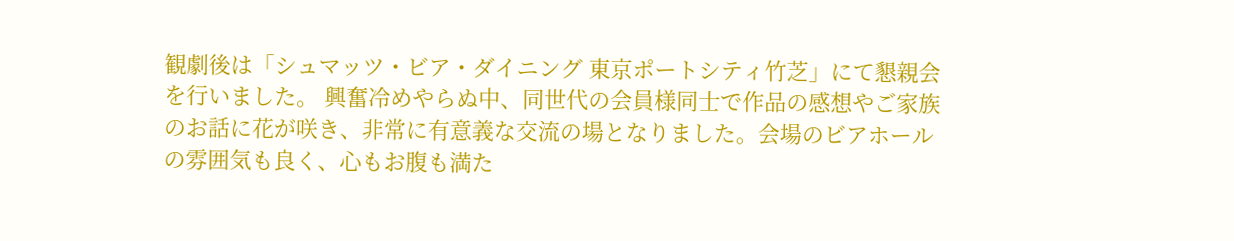観劇後は「シュマッツ・ビア・ダイニング 東京ポートシティ竹芝」にて懇親会を行いました。 興奮冷めやらぬ中、同世代の会員様同士で作品の感想やご家族のお話に花が咲き、非常に有意義な交流の場となりました。会場のビアホールの雰囲気も良く、心もお腹も満た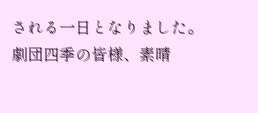される一日となりました。
劇団四季の皆様、素晴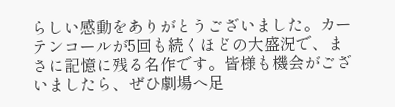らしい感動をありがとうございました。カーテンコールが5回も続くほどの大盛況で、まさに記憶に残る名作です。皆様も機会がございましたら、ぜひ劇場へ足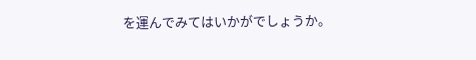を運んでみてはいかがでしょうか。